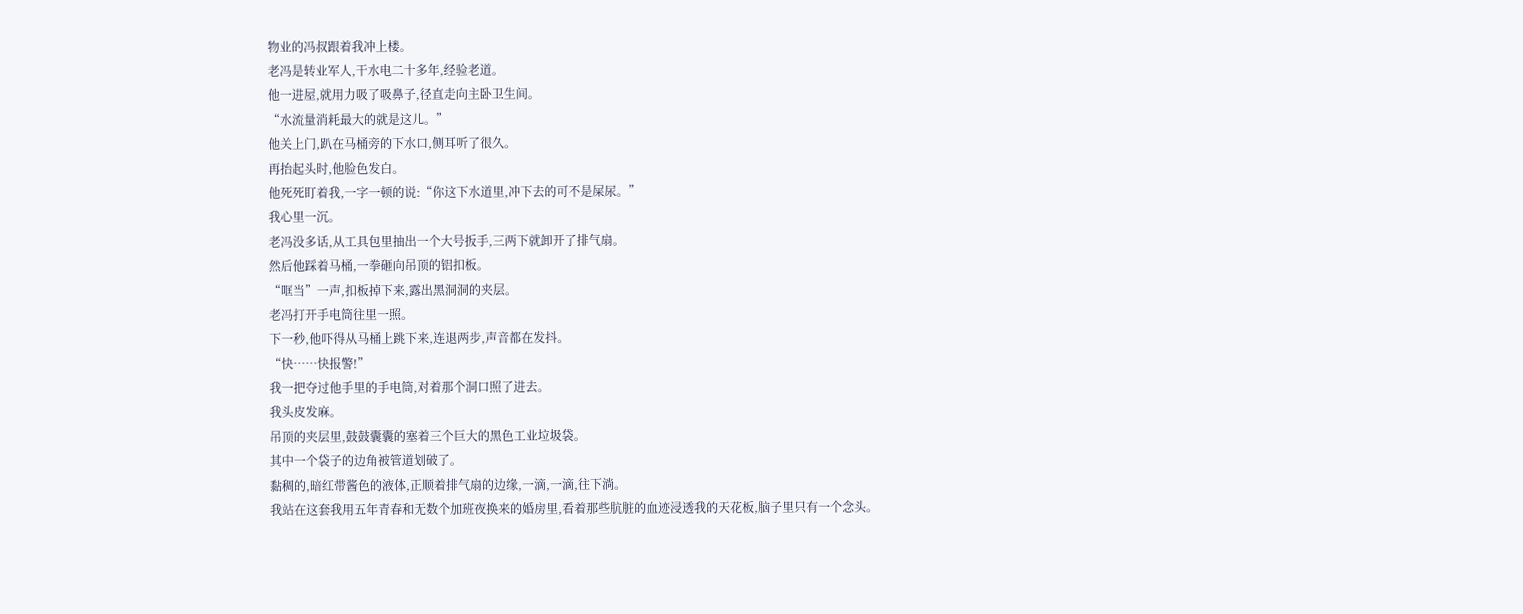物业的冯叔跟着我冲上楼。
老冯是转业军人,干水电二十多年,经验老道。
他一进屋,就用力吸了吸鼻子,径直走向主卧卫生间。
“水流量消耗最大的就是这儿。”
他关上门,趴在马桶旁的下水口,侧耳听了很久。
再抬起头时,他脸色发白。
他死死盯着我,一字一顿的说:“你这下水道里,冲下去的可不是屎尿。”
我心里一沉。
老冯没多话,从工具包里抽出一个大号扳手,三两下就卸开了排气扇。
然后他踩着马桶,一拳砸向吊顶的铝扣板。
“哐当”一声,扣板掉下来,露出黑洞洞的夹层。
老冯打开手电筒往里一照。
下一秒,他吓得从马桶上跳下来,连退两步,声音都在发抖。
“快……快报警!”
我一把夺过他手里的手电筒,对着那个洞口照了进去。
我头皮发麻。
吊顶的夹层里,鼓鼓囊囊的塞着三个巨大的黑色工业垃圾袋。
其中一个袋子的边角被管道划破了。
黏稠的,暗红带酱色的液体,正顺着排气扇的边缘,一滴,一滴,往下淌。
我站在这套我用五年青春和无数个加班夜换来的婚房里,看着那些肮脏的血迹浸透我的天花板,脑子里只有一个念头。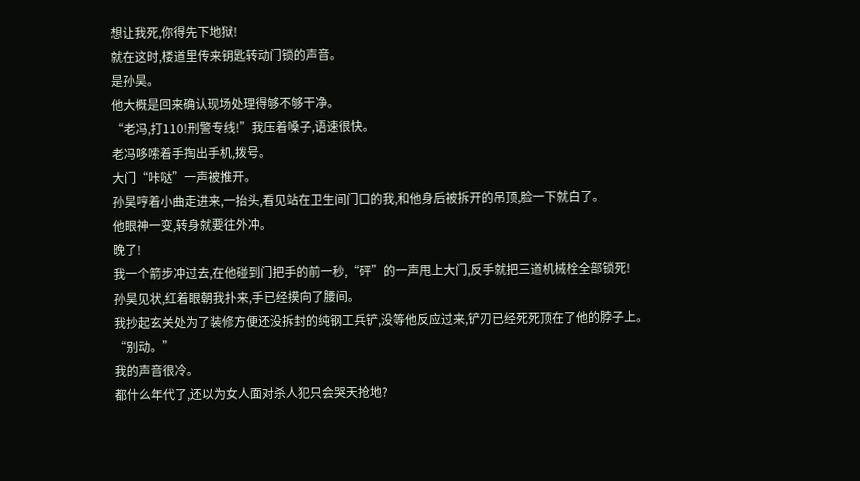想让我死,你得先下地狱!
就在这时,楼道里传来钥匙转动门锁的声音。
是孙昊。
他大概是回来确认现场处理得够不够干净。
“老冯,打110!刑警专线!”我压着嗓子,语速很快。
老冯哆嗦着手掏出手机,拨号。
大门“咔哒”一声被推开。
孙昊哼着小曲走进来,一抬头,看见站在卫生间门口的我,和他身后被拆开的吊顶,脸一下就白了。
他眼神一变,转身就要往外冲。
晚了!
我一个箭步冲过去,在他碰到门把手的前一秒,“砰”的一声甩上大门,反手就把三道机械栓全部锁死!
孙昊见状,红着眼朝我扑来,手已经摸向了腰间。
我抄起玄关处为了装修方便还没拆封的纯钢工兵铲,没等他反应过来,铲刃已经死死顶在了他的脖子上。
“别动。”
我的声音很冷。
都什么年代了,还以为女人面对杀人犯只会哭天抢地?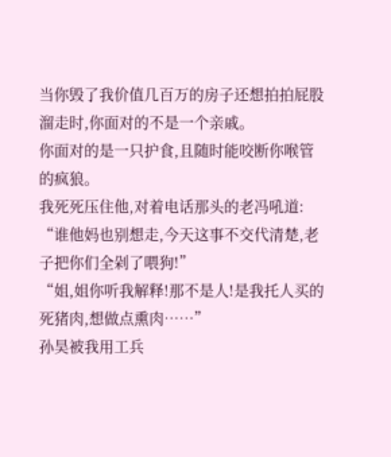当你毁了我价值几百万的房子还想拍拍屁股溜走时,你面对的不是一个亲戚。
你面对的是一只护食,且随时能咬断你喉管的疯狼。
我死死压住他,对着电话那头的老冯吼道:
“谁他妈也别想走,今天这事不交代清楚,老子把你们全剁了喂狗!”
“姐,姐你听我解释!那不是人!是我托人买的死猪肉,想做点熏肉……”
孙昊被我用工兵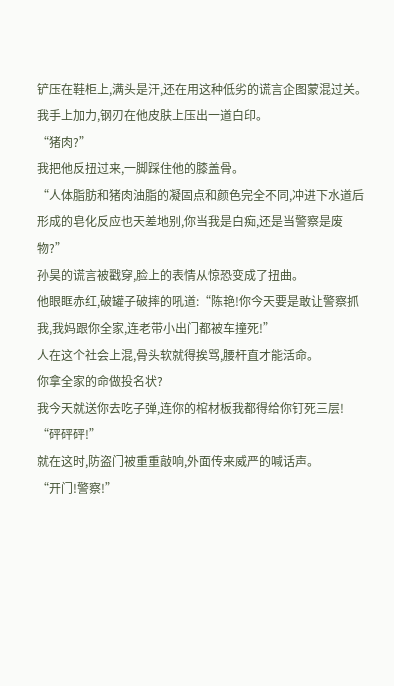铲压在鞋柜上,满头是汗,还在用这种低劣的谎言企图蒙混过关。
我手上加力,钢刃在他皮肤上压出一道白印。
“猪肉?”
我把他反扭过来,一脚踩住他的膝盖骨。
“人体脂肪和猪肉油脂的凝固点和颜色完全不同,冲进下水道后形成的皂化反应也天差地别,你当我是白痴,还是当警察是废物?”
孙昊的谎言被戳穿,脸上的表情从惊恐变成了扭曲。
他眼眶赤红,破罐子破摔的吼道:“陈艳!你今天要是敢让警察抓我,我妈跟你全家,连老带小出门都被车撞死!”
人在这个社会上混,骨头软就得挨骂,腰杆直才能活命。
你拿全家的命做投名状?
我今天就送你去吃子弹,连你的棺材板我都得给你钉死三层!
“砰砰砰!”
就在这时,防盗门被重重敲响,外面传来威严的喊话声。
“开门!警察!”